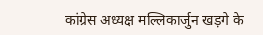कांग्रेस अध्यक्ष मल्लिकार्जुन खड़गे के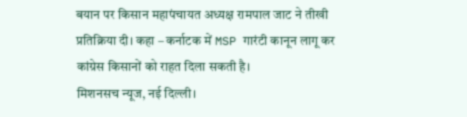बयान पर किसान महापंचायत अध्यक्ष रामपाल जाट ने तीखी प्रतिक्रिया दी। कहा – कर्नाटक में MSP गारंटी कानून लागू कर कांग्रेस किसानों को राहत दिला सकती है।
मिशनसच न्यूज, नई दिल्ली।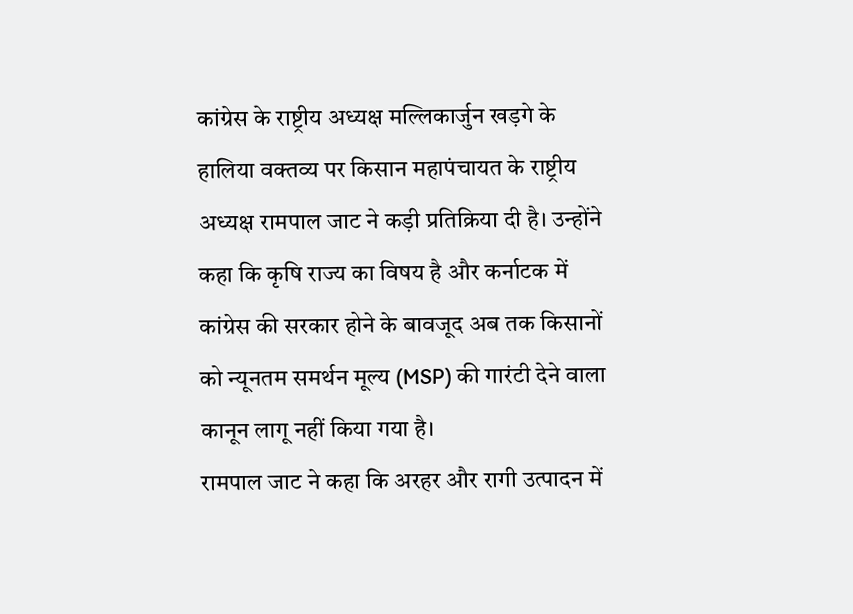कांग्रेस के राष्ट्रीय अध्यक्ष मल्लिकार्जुन खड़गे के हालिया वक्तव्य पर किसान महापंचायत के राष्ट्रीय अध्यक्ष रामपाल जाट ने कड़ी प्रतिक्रिया दी है। उन्होंने कहा कि कृषि राज्य का विषय है और कर्नाटक में कांग्रेस की सरकार होने के बावजूद अब तक किसानों को न्यूनतम समर्थन मूल्य (MSP) की गारंटी देने वाला कानून लागू नहीं किया गया है।
रामपाल जाट ने कहा कि अरहर और रागी उत्पादन में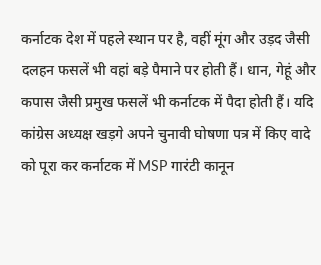कर्नाटक देश में पहले स्थान पर है, वहीं मूंग और उड़द जैसी दलहन फसलें भी वहां बड़े पैमाने पर होती हैं। धान, गेहूं और कपास जैसी प्रमुख फसलें भी कर्नाटक में पैदा होती हैं। यदि कांग्रेस अध्यक्ष खड़गे अपने चुनावी घोषणा पत्र में किए वादे को पूरा कर कर्नाटक में MSP गारंटी कानून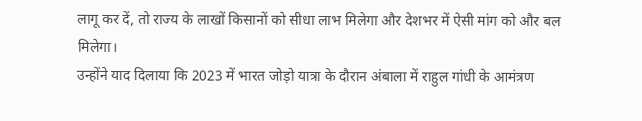लागू कर दें, तो राज्य के लाखों किसानों को सीधा लाभ मिलेगा और देशभर में ऐसी मांग को और बल मिलेगा।
उन्होंने याद दिलाया कि 2023 में भारत जोड़ो यात्रा के दौरान अंबाला में राहुल गांधी के आमंत्रण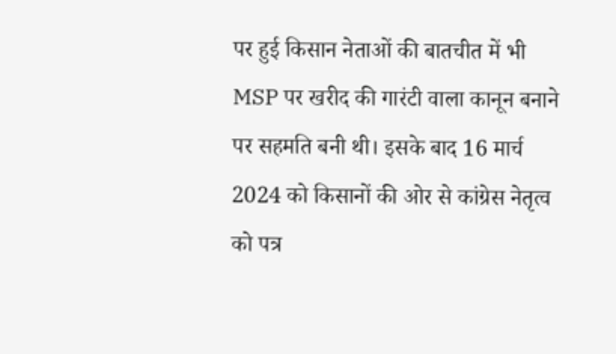पर हुई किसान नेताओं की बातचीत में भी MSP पर खरीद की गारंटी वाला कानून बनाने पर सहमति बनी थी। इसके बाद 16 मार्च 2024 को किसानों की ओर से कांग्रेस नेतृत्व को पत्र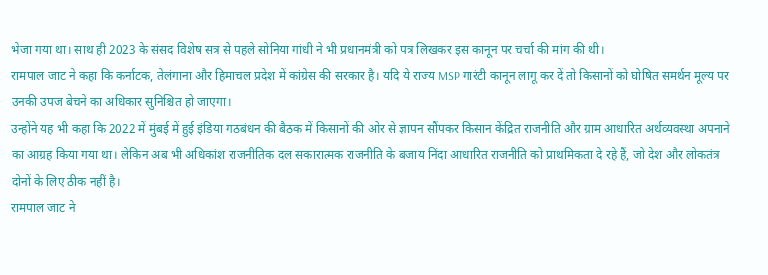भेजा गया था। साथ ही 2023 के संसद विशेष सत्र से पहले सोनिया गांधी ने भी प्रधानमंत्री को पत्र लिखकर इस कानून पर चर्चा की मांग की थी।
रामपाल जाट ने कहा कि कर्नाटक, तेलंगाना और हिमाचल प्रदेश में कांग्रेस की सरकार है। यदि ये राज्य MSP गारंटी कानून लागू कर दें तो किसानों को घोषित समर्थन मूल्य पर उनकी उपज बेचने का अधिकार सुनिश्चित हो जाएगा।
उन्होंने यह भी कहा कि 2022 में मुंबई में हुई इंडिया गठबंधन की बैठक में किसानों की ओर से ज्ञापन सौंपकर किसान केंद्रित राजनीति और ग्राम आधारित अर्थव्यवस्था अपनाने का आग्रह किया गया था। लेकिन अब भी अधिकांश राजनीतिक दल सकारात्मक राजनीति के बजाय निंदा आधारित राजनीति को प्राथमिकता दे रहे हैं, जो देश और लोकतंत्र दोनों के लिए ठीक नहीं है।
रामपाल जाट ने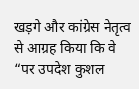खड़गे और कांग्रेस नेतृत्व से आग्रह किया कि वे “पर उपदेश कुशल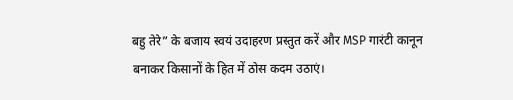बहु तेरे” के बजाय स्वयं उदाहरण प्रस्तुत करें और MSP गारंटी कानून बनाकर किसानों के हित में ठोस कदम उठाएं।